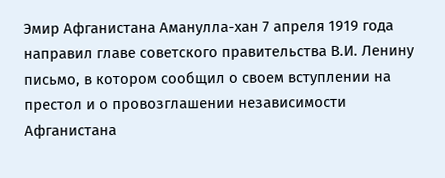Эмир Афганистана Аманулла-хан 7 апреля 1919 года направил главе советского правительства В.И. Ленину письмо, в котором сообщил о своем вступлении на престол и о провозглашении независимости Афганистана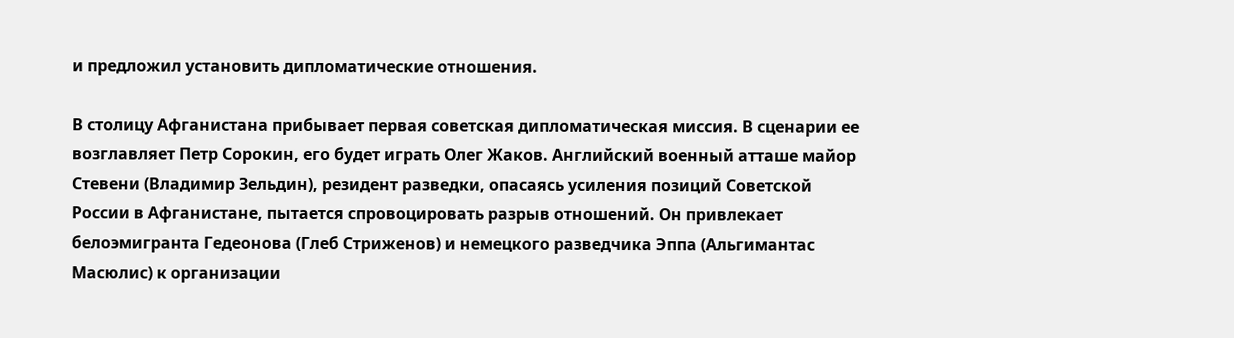и предложил установить дипломатические отношения.

В столицу Афганистана прибывает первая советская дипломатическая миссия. В сценарии ее возглавляет Петр Сорокин, его будет играть Олег Жаков. Английский военный атташе майор Стевени (Владимир Зельдин), резидент разведки, опасаясь усиления позиций Советской России в Афганистане, пытается спровоцировать разрыв отношений. Он привлекает белоэмигранта Гедеонова (Глеб Стриженов) и немецкого разведчика Эппа (Альгимантас Масюлис) к организации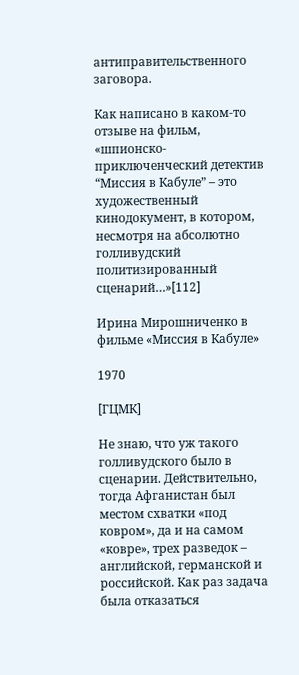антиправительственного заговора.

Как написано в каком-то отзыве на фильм, «шпионско-приключенческий детектив “Миссия в Кабуле” – это художественный кинодокумент, в котором, несмотря на абсолютно голливудский политизированный сценарий…»[112]

Ирина Мирошниченко в фильме «Миссия в Кабуле»

1970

[ГЦМК]

Не знаю, что уж такого голливудского было в сценарии. Действительно, тогда Афганистан был местом схватки «под ковром», да и на самом «ковре», трех разведок – английской, германской и российской. Как раз задача была отказаться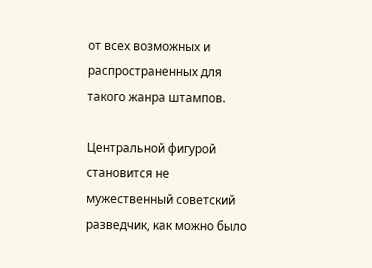от всех возможных и распространенных для такого жанра штампов.

Центральной фигурой становится не мужественный советский разведчик, как можно было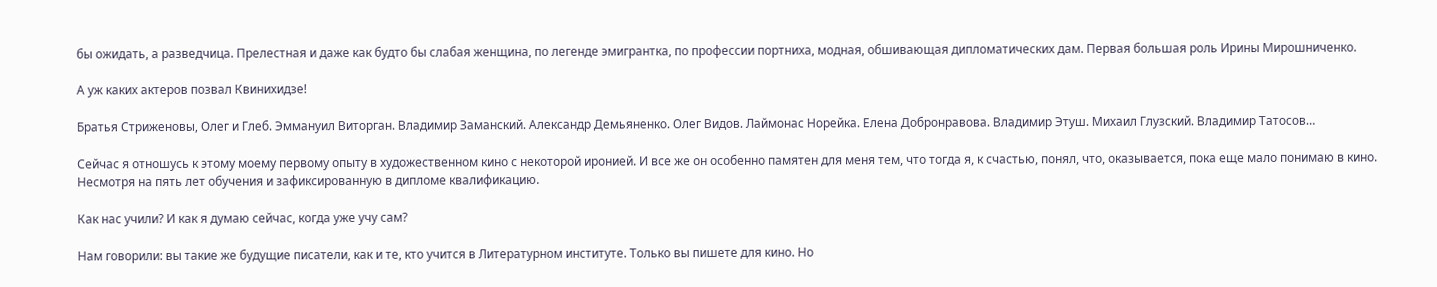бы ожидать, а разведчица. Прелестная и даже как будто бы слабая женщина, по легенде эмигрантка, по профессии портниха, модная, обшивающая дипломатических дам. Первая большая роль Ирины Мирошниченко.

А уж каких актеров позвал Квинихидзе!

Братья Стриженовы, Олег и Глеб. Эммануил Виторган. Владимир Заманский. Александр Демьяненко. Олег Видов. Лаймонас Норейка. Елена Добронравова. Владимир Этуш. Михаил Глузский. Владимир Татосов…

Сейчас я отношусь к этому моему первому опыту в художественном кино с некоторой иронией. И все же он особенно памятен для меня тем, что тогда я, к счастью, понял, что, оказывается, пока еще мало понимаю в кино. Несмотря на пять лет обучения и зафиксированную в дипломе квалификацию.

Как нас учили? И как я думаю сейчас, когда уже учу сам?

Нам говорили: вы такие же будущие писатели, как и те, кто учится в Литературном институте. Только вы пишете для кино. Но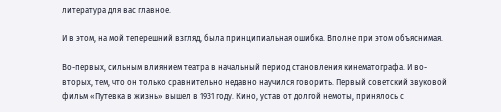литература для вас главное.

И в этом, на мой теперешний взгляд, была принципиальная ошибка. Вполне при этом объяснимая.

Во-первых, сильным влиянием театра в начальный период становления кинематографа. И во-вторых, тем, что он только сравнительно недавно научился говорить. Первый советский звуковой фильм «Путевка в жизнь» вышел в 1931 году. Кино, устав от долгой немоты, принялось с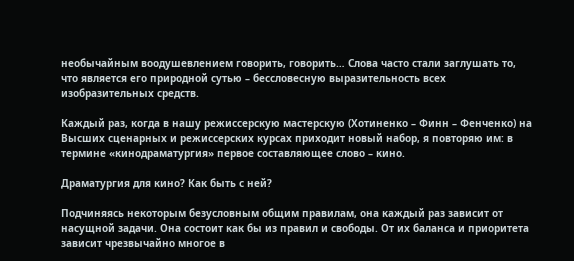необычайным воодушевлением говорить, говорить… Слова часто стали заглушать то, что является его природной сутью – бессловесную выразительность всех изобразительных средств.

Каждый раз, когда в нашу режиссерскую мастерскую (Хотиненко – Финн – Фенченко) на Высших сценарных и режиссерских курсах приходит новый набор, я повторяю им: в термине «кинодраматургия» первое составляющее слово – кино.

Драматургия для кино? Как быть с ней?

Подчиняясь некоторым безусловным общим правилам, она каждый раз зависит от насущной задачи. Она состоит как бы из правил и свободы. От их баланса и приоритета зависит чрезвычайно многое в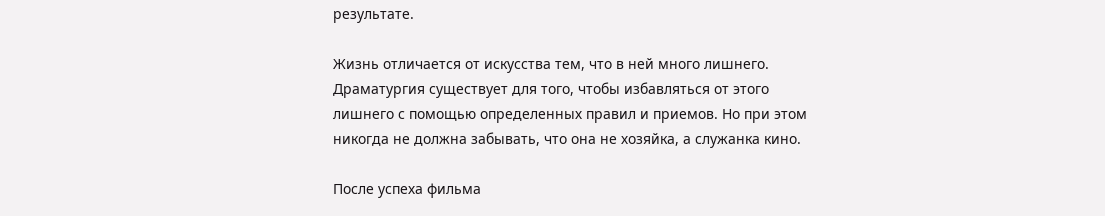результате.

Жизнь отличается от искусства тем, что в ней много лишнего. Драматургия существует для того, чтобы избавляться от этого лишнего с помощью определенных правил и приемов. Но при этом никогда не должна забывать, что она не хозяйка, а служанка кино.

После успеха фильма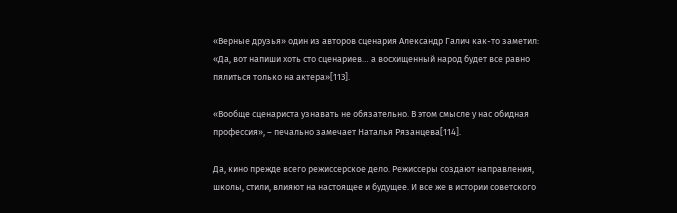«Верные друзья» один из авторов сценария Александр Галич как-то заметил: «Да, вот напиши хоть сто сценариев… а восхищенный народ будет все равно пялиться только на актера»[113].

«Вообще сценариста узнавать не обязательно. В этом смысле у нас обидная профессия», – печально замечает Наталья Рязанцева[114].

Да, кино прежде всего режиссерское дело. Режиссеры создают направления, школы, стили, влияют на настоящее и будущее. И все же в истории советского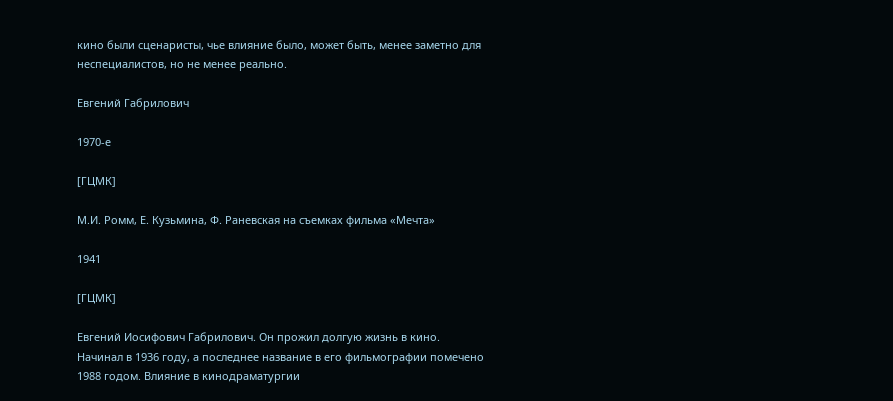кино были сценаристы, чье влияние было, может быть, менее заметно для неспециалистов, но не менее реально.

Евгений Габрилович

1970-е

[ГЦМК]

М.И. Ромм, Е. Кузьмина, Ф. Раневская на съемках фильма «Мечта»

1941

[ГЦМК]

Евгений Иосифович Габрилович. Он прожил долгую жизнь в кино. Начинал в 1936 году, а последнее название в его фильмографии помечено 1988 годом. Влияние в кинодраматургии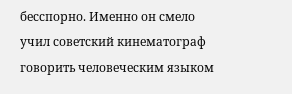бесспорно. Именно он смело учил советский кинематограф говорить человеческим языком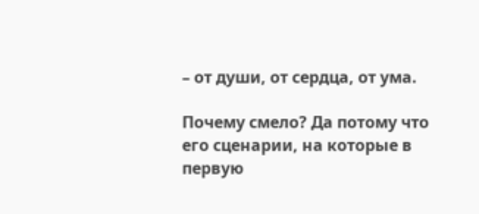– от души, от сердца, от ума.

Почему смело? Да потому что его сценарии, на которые в первую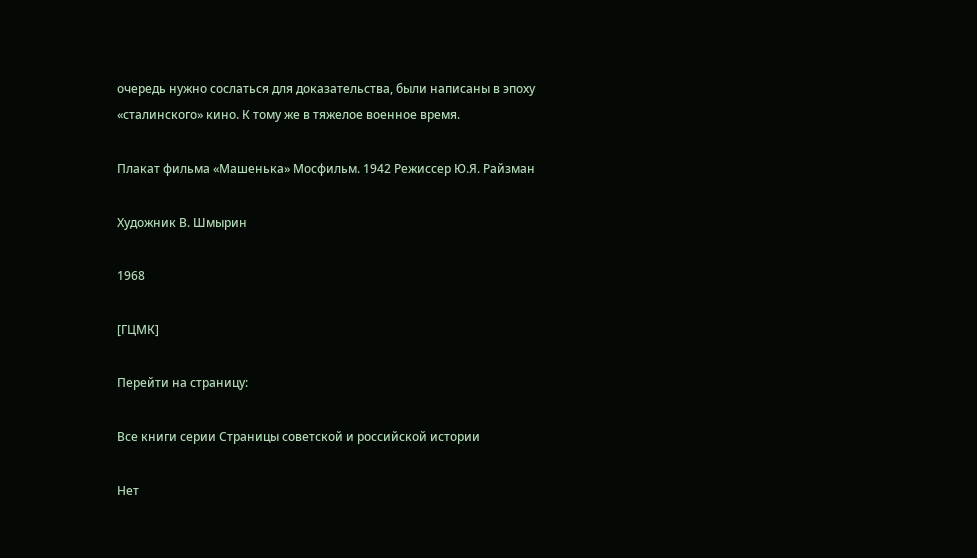очередь нужно сослаться для доказательства, были написаны в эпоху «сталинского» кино. К тому же в тяжелое военное время.

Плакат фильма «Машенька» Мосфильм. 1942 Режиссер Ю.Я. Райзман

Художник В. Шмырин

1968

[ГЦМК]

Перейти на страницу:

Все книги серии Страницы советской и российской истории

Нет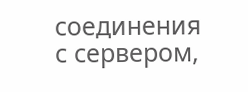соединения с сервером,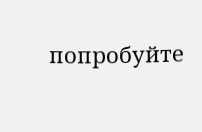попробуйте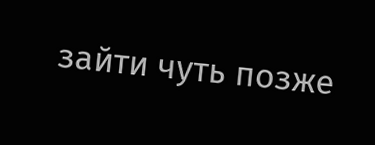зайти чуть позже